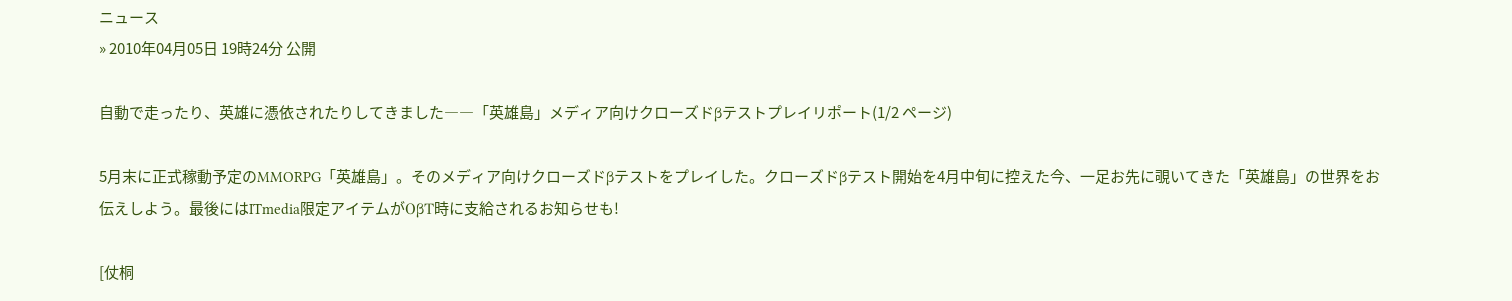ニュース
» 2010年04月05日 19時24分 公開

自動で走ったり、英雄に憑依されたりしてきました――「英雄島」メディア向けクローズドβテストプレイリポート(1/2 ページ)

5月末に正式稼動予定のMMORPG「英雄島」。そのメディア向けクローズドβテストをプレイした。クローズドβテスト開始を4月中旬に控えた今、一足お先に覗いてきた「英雄島」の世界をお伝えしよう。最後にはITmedia限定アイテムがOβT時に支給されるお知らせも!

[仗桐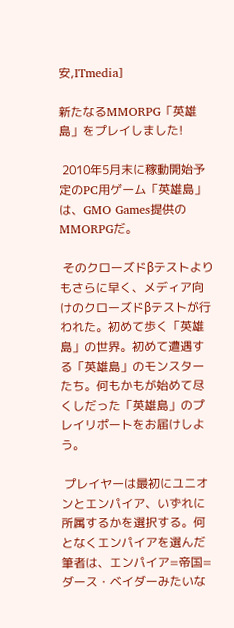安,ITmedia]

新たなるMMORPG「英雄島」をプレイしました!

 2010年5月末に稼動開始予定のPC用ゲーム「英雄島」は、GMO Games提供のMMORPGだ。

 そのクローズドβテストよりもさらに早く、メディア向けのクローズドβテストが行われた。初めて歩く「英雄島」の世界。初めて遭遇する「英雄島」のモンスターたち。何もかもが始めて尽くしだった「英雄島」のプレイリポートをお届けしよう。

 プレイヤーは最初にユニオンとエンパイア、いずれに所属するかを選択する。何となくエンパイアを選んだ筆者は、エンパイア=帝国=ダース・ベイダーみたいな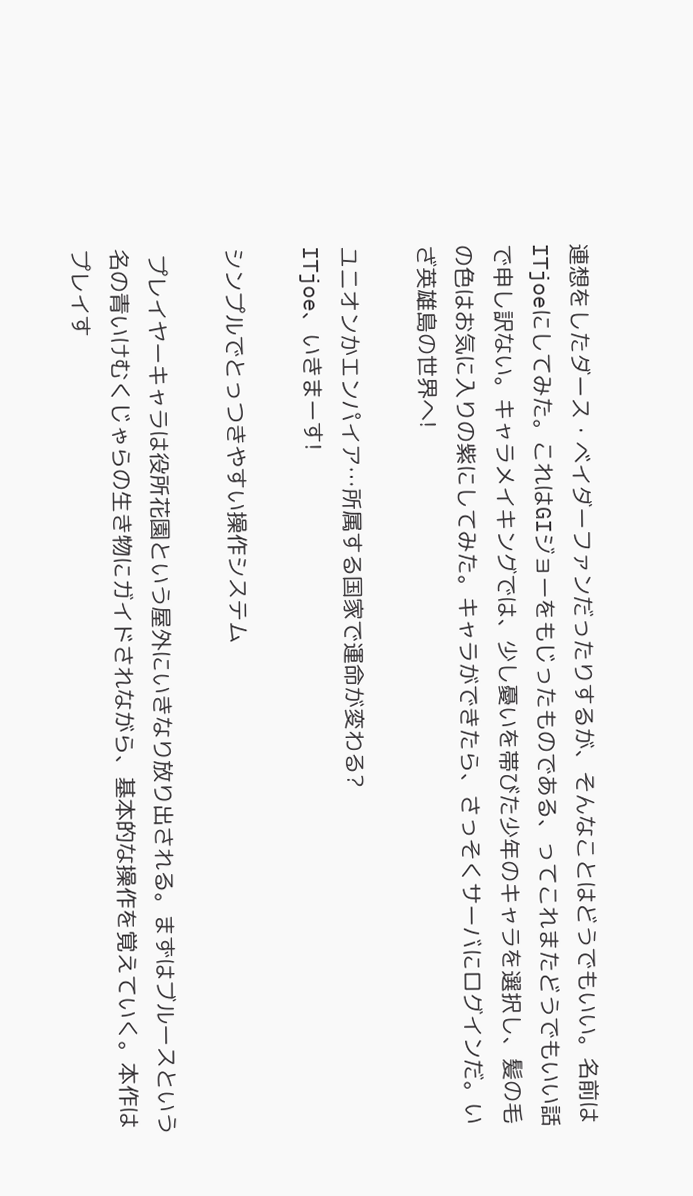連想をしたダース・ベイダーファンだったりするが、そんなことはどうでもいい。名前はITjoeにしてみた。これはGIジョーをもじったものである、ってこれまたどうでもいい話で申し訳ない。キャラメイキングでは、少し憂いを帯びた少年のキャラを選択し、髪の毛の色はお気に入りの紫にしてみた。キャラができたら、さっそくサーバにログインだ。いざ英雄島の世界へ!

ユニオンかエンパイア…所属する国家で運命が変わる?
ITjoe、いきまーす!

シンプルでとっつきやすい操作システム

 プレイヤーキャラは役所花園という屋外にいきなり放り出される。まずはブルースという名の青いけむくじゃらの生き物にガイドされながら、基本的な操作を覚えていく。本作はプレイす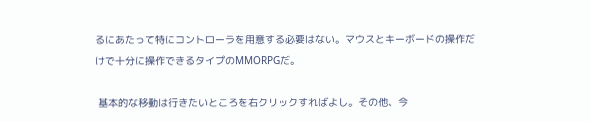るにあたって特にコントローラを用意する必要はない。マウスとキーボードの操作だけで十分に操作できるタイプのMMORPGだ。

 基本的な移動は行きたいところを右クリックすればよし。その他、今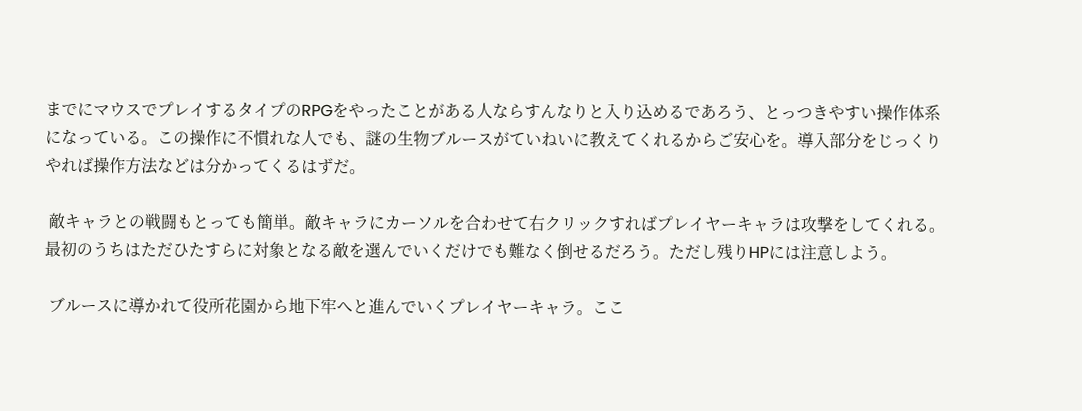までにマウスでプレイするタイプのRPGをやったことがある人ならすんなりと入り込めるであろう、とっつきやすい操作体系になっている。この操作に不慣れな人でも、謎の生物ブルースがていねいに教えてくれるからご安心を。導入部分をじっくりやれば操作方法などは分かってくるはずだ。

 敵キャラとの戦闘もとっても簡単。敵キャラにカーソルを合わせて右クリックすればプレイヤーキャラは攻撃をしてくれる。最初のうちはただひたすらに対象となる敵を選んでいくだけでも難なく倒せるだろう。ただし残りHPには注意しよう。

 ブルースに導かれて役所花園から地下牢へと進んでいくプレイヤーキャラ。ここ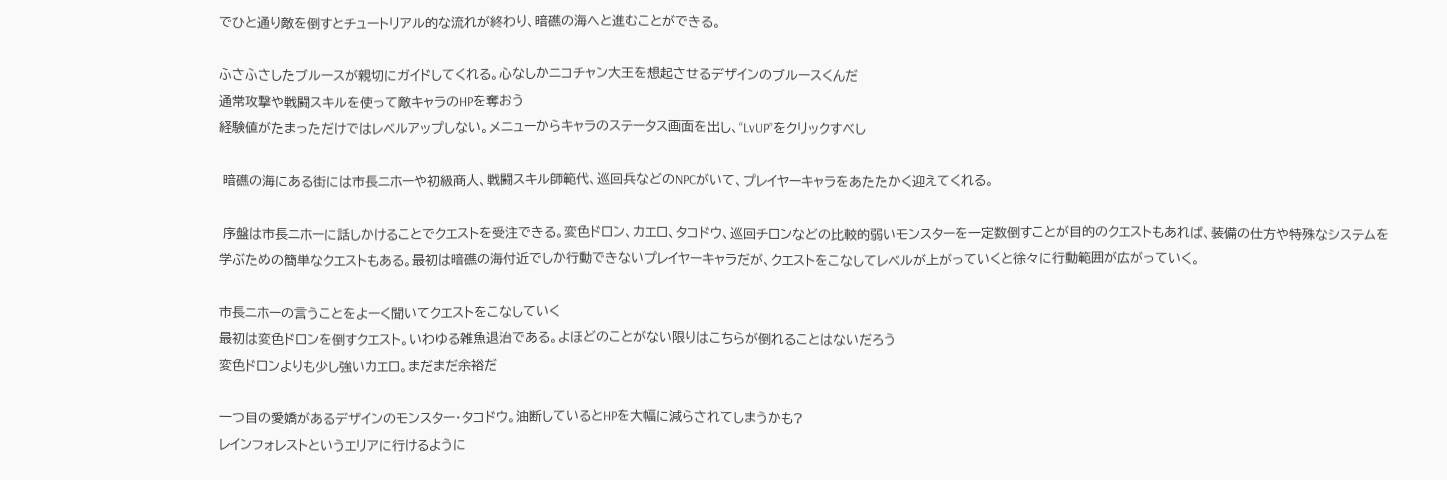でひと通り敵を倒すとチュートリアル的な流れが終わり、暗礁の海へと進むことができる。

ふさふさしたブルースが親切にガイドしてくれる。心なしかニコチャン大王を想起させるデザインのブルースくんだ
通常攻撃や戦闘スキルを使って敵キャラのHPを奪おう
経験値がたまっただけではレベルアップしない。メニューからキャラのステータス画面を出し、“LvUP”をクリックすべし

 暗礁の海にある街には市長ニホーや初級商人、戦闘スキル師範代、巡回兵などのNPCがいて、プレイヤーキャラをあたたかく迎えてくれる。

 序盤は市長ニホーに話しかけることでクエストを受注できる。変色ドロン、カエロ、タコドウ、巡回チロンなどの比較的弱いモンスターを一定数倒すことが目的のクエストもあれば、装備の仕方や特殊なシステムを学ぶための簡単なクエストもある。最初は暗礁の海付近でしか行動できないプレイヤーキャラだが、クエストをこなしてレベルが上がっていくと徐々に行動範囲が広がっていく。

市長ニホーの言うことをよーく聞いてクエストをこなしていく
最初は変色ドロンを倒すクエスト。いわゆる雑魚退治である。よほどのことがない限りはこちらが倒れることはないだろう
変色ドロンよりも少し強いカエロ。まだまだ余裕だ

一つ目の愛嬌があるデザインのモンスター・タコドウ。油断しているとHPを大幅に減らされてしまうかも?
レインフォレストというエリアに行けるように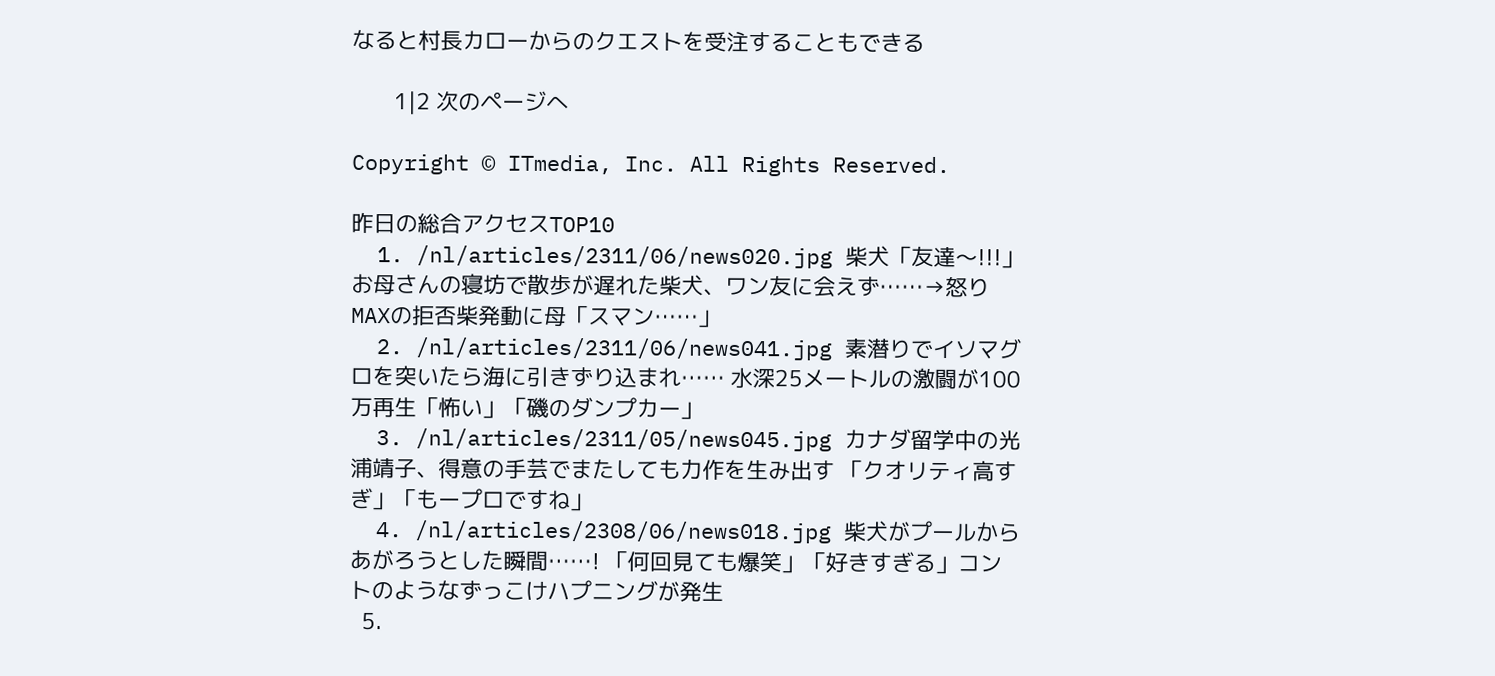なると村長カローからのクエストを受注することもできる

       1|2 次のページへ

Copyright © ITmedia, Inc. All Rights Reserved.

昨日の総合アクセスTOP10
  1. /nl/articles/2311/06/news020.jpg 柴犬「友達〜!!!」 お母さんの寝坊で散歩が遅れた柴犬、ワン友に会えず……→怒りMAXの拒否柴発動に母「スマン……」
  2. /nl/articles/2311/06/news041.jpg 素潜りでイソマグロを突いたら海に引きずり込まれ…… 水深25メートルの激闘が100万再生「怖い」「磯のダンプカー」
  3. /nl/articles/2311/05/news045.jpg カナダ留学中の光浦靖子、得意の手芸でまたしても力作を生み出す 「クオリティ高すぎ」「もープロですね」
  4. /nl/articles/2308/06/news018.jpg 柴犬がプールからあがろうとした瞬間……! 「何回見ても爆笑」「好きすぎる」コントのようなずっこけハプニングが発生
  5.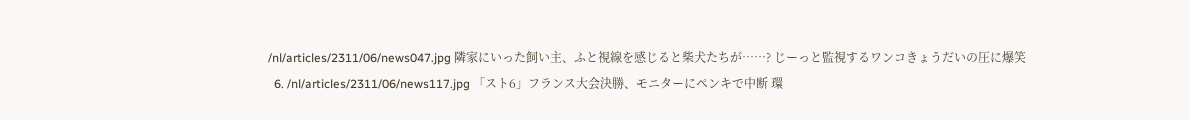/nl/articles/2311/06/news047.jpg 隣家にいった飼い主、ふと視線を感じると柴犬たちが……? じーっと監視するワンコきょうだいの圧に爆笑
  6. /nl/articles/2311/06/news117.jpg 「スト6」フランス大会決勝、モニターにペンキで中断 環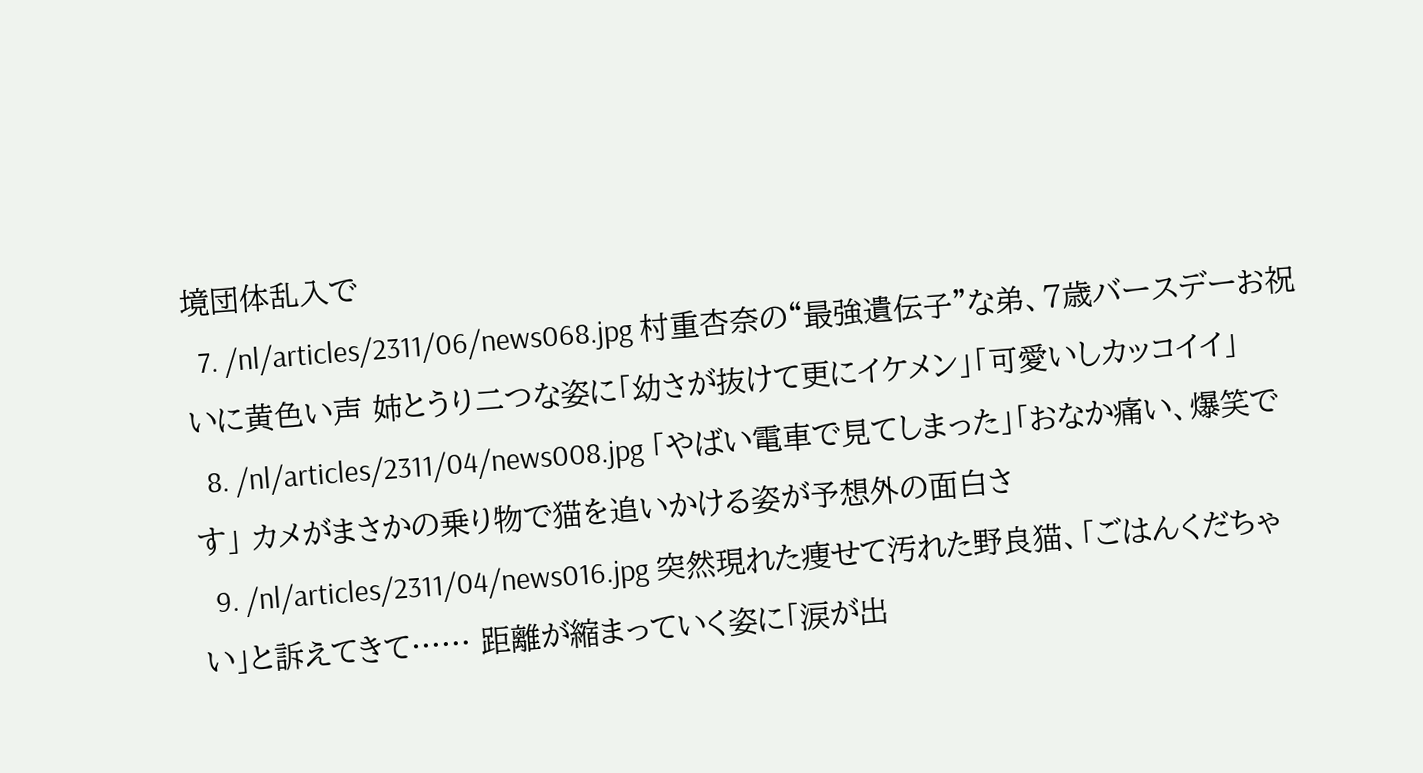境団体乱入で
  7. /nl/articles/2311/06/news068.jpg 村重杏奈の“最強遺伝子”な弟、7歳バースデーお祝いに黄色い声 姉とうり二つな姿に「幼さが抜けて更にイケメン」「可愛いしカッコイイ」
  8. /nl/articles/2311/04/news008.jpg 「やばい電車で見てしまった」「おなか痛い、爆笑です」 カメがまさかの乗り物で猫を追いかける姿が予想外の面白さ
  9. /nl/articles/2311/04/news016.jpg 突然現れた痩せて汚れた野良猫、「ごはんくだちゃい」と訴えてきて…… 距離が縮まっていく姿に「涙が出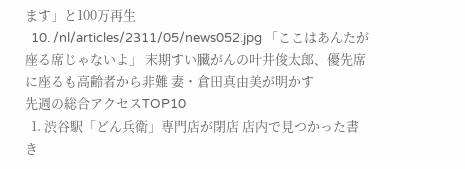ます」と100万再生
  10. /nl/articles/2311/05/news052.jpg 「ここはあんたが座る席じゃないよ」 末期すい臓がんの叶井俊太郎、優先席に座るも高齢者から非難 妻・倉田真由美が明かす
先週の総合アクセスTOP10
  1. 渋谷駅「どん兵衛」専門店が閉店 店内で見つかった書き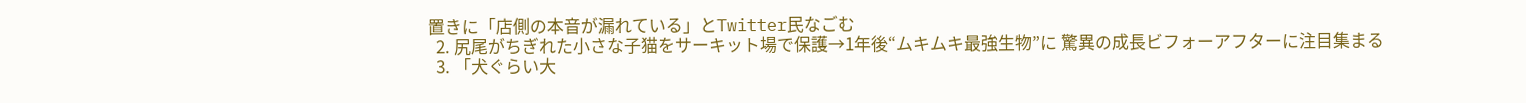置きに「店側の本音が漏れている」とTwitter民なごむ
  2. 尻尾がちぎれた小さな子猫をサーキット場で保護→1年後“ムキムキ最強生物”に 驚異の成長ビフォーアフターに注目集まる
  3. 「犬ぐらい大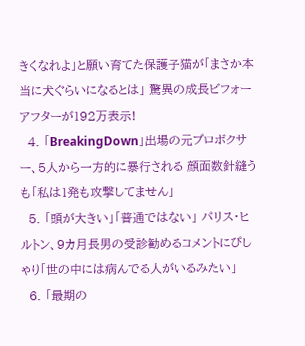きくなれよ」と願い育てた保護子猫が「まさか本当に犬ぐらいになるとは」 驚異の成長ビフォーアフターが192万表示!
  4. 「BreakingDown」出場の元プロボクサー、5人から一方的に暴行される 顔面数針縫うも「私は1発も攻撃してません」
  5. 「頭が大きい」「普通ではない」 パリス・ヒルトン、9カ月長男の受診勧めるコメントにぴしゃり「世の中には病んでる人がいるみたい」
  6. 「最期の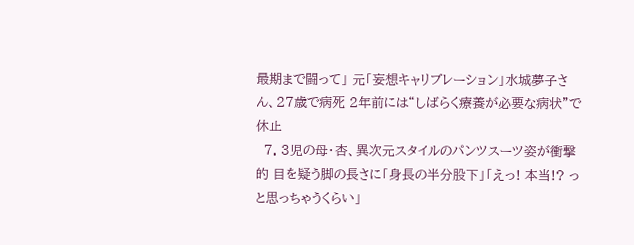最期まで闘って」 元「妄想キャリブレーション」水城夢子さん、27歳で病死 2年前には“しばらく療養が必要な病状”で休止
  7. 3児の母・杏、異次元スタイルのパンツスーツ姿が衝撃的 目を疑う脚の長さに「身長の半分股下」「えっ! 本当!? っと思っちゃうくらい」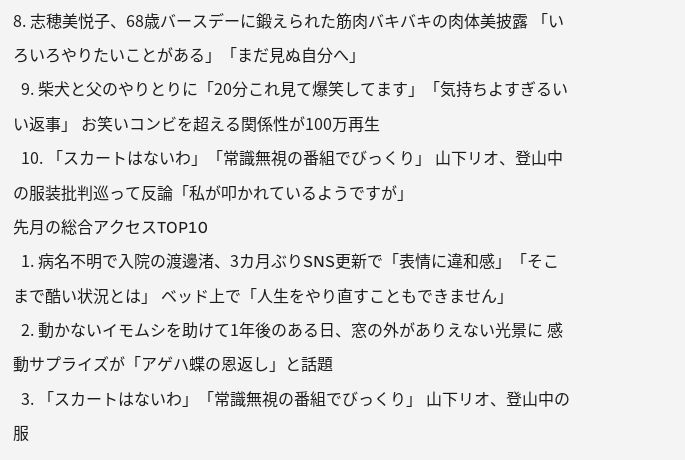8. 志穂美悦子、68歳バースデーに鍛えられた筋肉バキバキの肉体美披露 「いろいろやりたいことがある」「まだ見ぬ自分へ」
  9. 柴犬と父のやりとりに「20分これ見て爆笑してます」「気持ちよすぎるいい返事」 お笑いコンビを超える関係性が100万再生
  10. 「スカートはないわ」「常識無視の番組でびっくり」 山下リオ、登山中の服装批判巡って反論「私が叩かれているようですが」
先月の総合アクセスTOP10
  1. 病名不明で入院の渡邊渚、3カ月ぶりSNS更新で「表情に違和感」「そこまで酷い状況とは」 ベッド上で「人生をやり直すこともできません」
  2. 動かないイモムシを助けて1年後のある日、窓の外がありえない光景に 感動サプライズが「アゲハ蝶の恩返し」と話題
  3. 「スカートはないわ」「常識無視の番組でびっくり」 山下リオ、登山中の服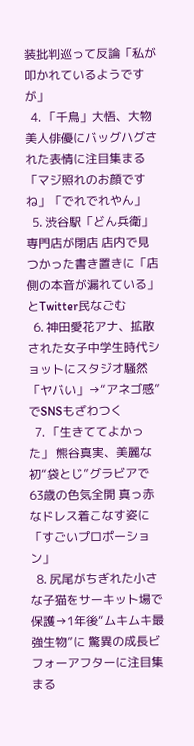装批判巡って反論「私が叩かれているようですが」
  4. 「千鳥」大悟、大物美人俳優にバッグハグされた表情に注目集まる 「マジ照れのお顔ですね」「でれでれやん」
  5. 渋谷駅「どん兵衛」専門店が閉店 店内で見つかった書き置きに「店側の本音が漏れている」とTwitter民なごむ
  6. 神田愛花アナ、拡散された女子中学生時代ショットにスタジオ騒然「ヤバい」→“アネゴ感”でSNSもざわつく
  7. 「生きててよかった」 熊谷真実、美麗な初“袋とじ”グラビアで63歳の色気全開 真っ赤なドレス着こなす姿に「すごいプロポーション」
  8. 尻尾がちぎれた小さな子猫をサーキット場で保護→1年後“ムキムキ最強生物”に 驚異の成長ビフォーアフターに注目集まる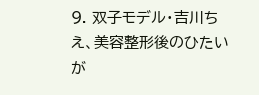9. 双子モデル・吉川ちえ、美容整形後のひたいが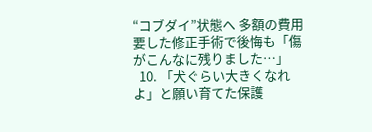“コブダイ”状態へ 多額の費用要した修正手術で後悔も「傷がこんなに残りました…」
  10. 「犬ぐらい大きくなれよ」と願い育てた保護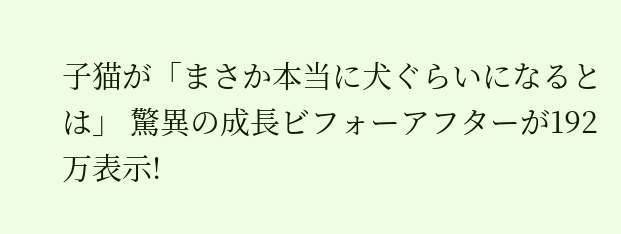子猫が「まさか本当に犬ぐらいになるとは」 驚異の成長ビフォーアフターが192万表示!